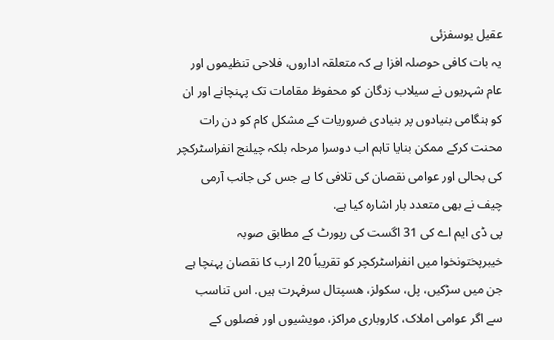عقیل یوسفزئی
یہ بات کافی حوصلہ افزا ہے کہ متعلقہ اداروں، فلاحی تنظیموں اور عام شہریوں نے سیلاب زدگان کو محفوظ مقامات تک پہنچانے اور ان کو ہنگامی بنیادوں پر بنیادی ضروریات کے مشکل کام کو دن رات محنت کرکے ممکن بنایا تاہم اب دوسرا مرحلہ بلکہ چیلنج انفراسٹرکچر کی بحالی اور عوامی نقصان کی تلافی کا ہے جس کی جانب آرمی چیف نے بھی متعدد بار اشارہ کیا ہے.
پی ڈی ایم اے کی 31 اگست کی رپورٹ کے مطابق صوبہ خیبرپختونخوا میں انفراسٹرکچر کو تقریباً 20 ارب کا نقصان پہنچا ہے جن میں سڑکیں، پل، سکولز، ھسپتال سرفہرت ہیں. اس تناسب سے اگر عوامی املاک، کاروباری مراکز، مویشیوں اور فصلوں کے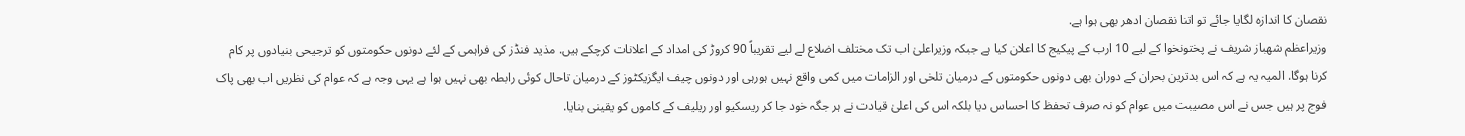نقصان کا اندازہ لگایا جائے تو اتنا نقصان ادھر بھی ہوا ہے.
وزیراعظم شھباز شریف نے پختونخوا کے لیے 10 ارب کے پیکیج کا اعلان کیا ہے جبکہ وزیراعلیٰ اب تک مختلف اضلاع لے لیے تقریباً 90 کروڑ کی امداد کے اعلانات کرچکے ہیں. مذید فنڈز کی فراہمی کے لئے دونوں حکومتوں کو ترجیحی بنیادوں پر کام کرنا ہوگا. المیہ یہ ہے کہ اس بدترین بحران کے دوران بھی دونوں حکومتوں کے درمیان تلخی اور الزامات میں کمی واقع نہیں ہورہی اور دونوں چیف ایگزیکٹوز کے درمیان تاحال کوئی رابطہ بھی نہیں ہوا ہے یہی وجہ ہے کہ عوام کی نظریں اب بھی پاک فوج پر ہیں جس نے اس مصیبت میں عوام کو نہ صرف تحفظ کا احساس دیا بلکہ اس کی اعلیٰ قیادت نے ہر جگہ خود جا کر ریسکیو اور ریلیف کے کاموں کو یقینی بنایا.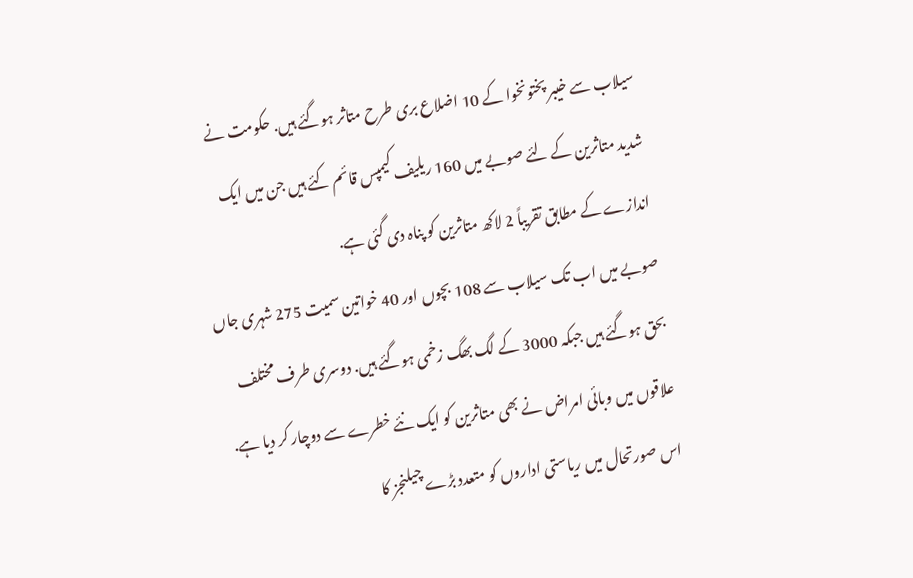سیلاب سے خیبر پختونخوا کے 10 اضلاع بری طرح متاثر ہوگئے ہیں. حکومت نے شدید متاثرین کے لئے صوبے میں 160 ریلیف کیمپس قائم کئے ہیں جن میں ایک اندازے کے مطابق تقریباً 2 لاکھ متاثرین کو پناہ دی گئی ہے.
صوبے میں اب تک سیلاب سے 108 بچوں اور 40 خواتین سمیت 275 شہری جاں بحق ہوگئے ہیں جبکہ 3000 کے لگ بھگ زخمی ہوگئے ہیں. دوسری طرف مختلف علاقوں میں وبائی امراض نے بھی متاثرین کو ایک نئے خطرے سے دوچار کر دیا ہے.
اس صورتحال میں ریاستی اداروں کو متعدد بڑے چیلنجز کا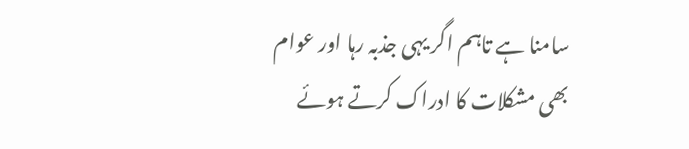سامنا ہے تاہم اگر یہی جذبہ رہا اور عوام بھی مشکلات کا ادراک کرتے ہوئے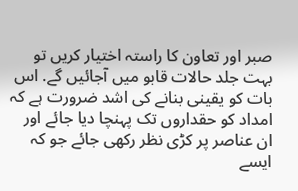صبر اور تعاون کا راستہ اختیار کریں تو بہت جلد حالات قابو میں آجائیں گے. اس بات کو یقینی بنانے کی اشد ضرورت ہے کہ امداد کو حقداروں تک پہنچا دیا جائے اور ان عناصر پر کڑی نظر رکھی جائے جو کہ ایسے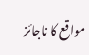مواقع کا ناجائز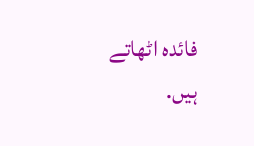فائدہ اٹھاتے ہیں.